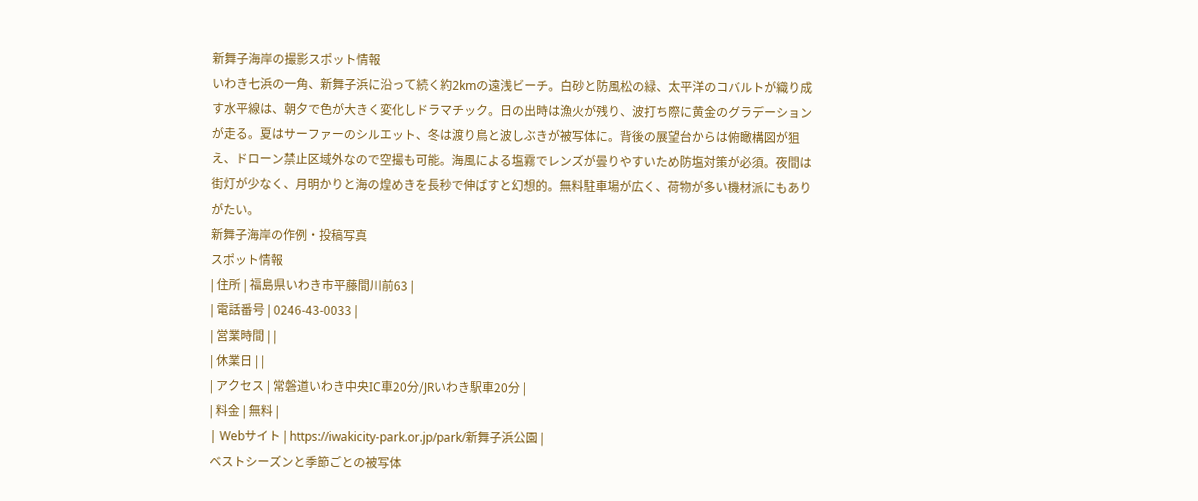新舞子海岸の撮影スポット情報
いわき七浜の一角、新舞子浜に沿って続く約2kmの遠浅ビーチ。白砂と防風松の緑、太平洋のコバルトが織り成す水平線は、朝夕で色が大きく変化しドラマチック。日の出時は漁火が残り、波打ち際に黄金のグラデーションが走る。夏はサーファーのシルエット、冬は渡り鳥と波しぶきが被写体に。背後の展望台からは俯瞰構図が狙え、ドローン禁止区域外なので空撮も可能。海風による塩霧でレンズが曇りやすいため防塩対策が必須。夜間は街灯が少なく、月明かりと海の煌めきを長秒で伸ばすと幻想的。無料駐車場が広く、荷物が多い機材派にもありがたい。
新舞子海岸の作例・投稿写真
スポット情報
| 住所 | 福島県いわき市平藤間川前63 |
| 電話番号 | 0246-43-0033 |
| 営業時間 | |
| 休業日 | |
| アクセス | 常磐道いわき中央IC車20分/JRいわき駅車20分 |
| 料金 | 無料 |
| Webサイト | https://iwakicity-park.or.jp/park/新舞子浜公園 |
ベストシーズンと季節ごとの被写体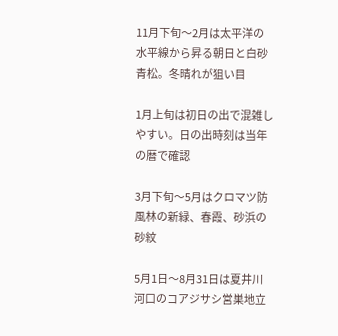11月下旬〜2月は太平洋の水平線から昇る朝日と白砂青松。冬晴れが狙い目

1月上旬は初日の出で混雑しやすい。日の出時刻は当年の暦で確認

3月下旬〜5月はクロマツ防風林の新緑、春霞、砂浜の砂紋

5月1日〜8月31日は夏井川河口のコアジサシ営巣地立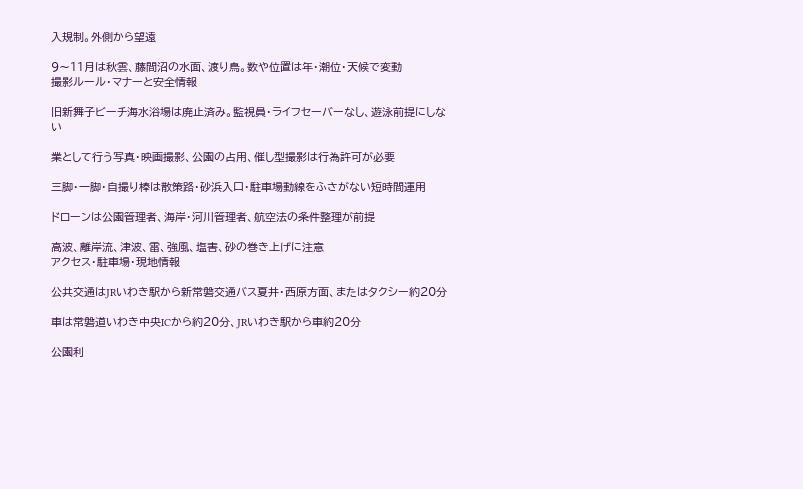入規制。外側から望遠

9〜11月は秋雲、藤間沼の水面、渡り鳥。数や位置は年・潮位・天候で変動
撮影ルール・マナーと安全情報

旧新舞子ビーチ海水浴場は廃止済み。監視員・ライフセーバーなし、遊泳前提にしない

業として行う写真・映画撮影、公園の占用、催し型撮影は行為許可が必要

三脚・一脚・自撮り棒は散策路・砂浜入口・駐車場動線をふさがない短時間運用

ドローンは公園管理者、海岸・河川管理者、航空法の条件整理が前提

高波、離岸流、津波、雷、強風、塩害、砂の巻き上げに注意
アクセス・駐車場・現地情報

公共交通はJRいわき駅から新常磐交通バス夏井・西原方面、またはタクシー約20分

車は常磐道いわき中央ICから約20分、JRいわき駅から車約20分

公園利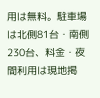用は無料。駐車場は北側81台・南側230台、料金・夜間利用は現地掲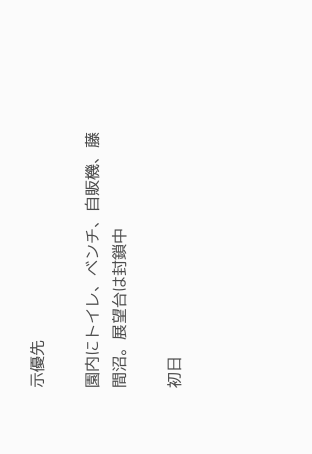示優先

園内にトイレ、ベンチ、自販機、藤間沼。展望台は封鎖中

初日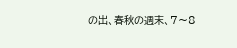の出、春秋の週末、7〜8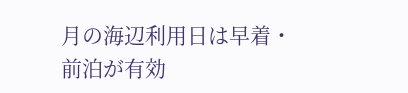月の海辺利用日は早着・前泊が有効